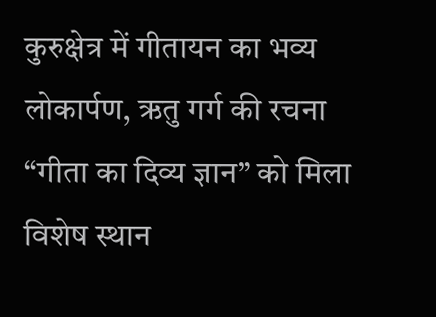कुरुक्षेत्र में गीतायन का भव्य लोकार्पण, ऋतु गर्ग की रचना “गीता का दिव्य ज्ञान” को मिला विशेष स्थान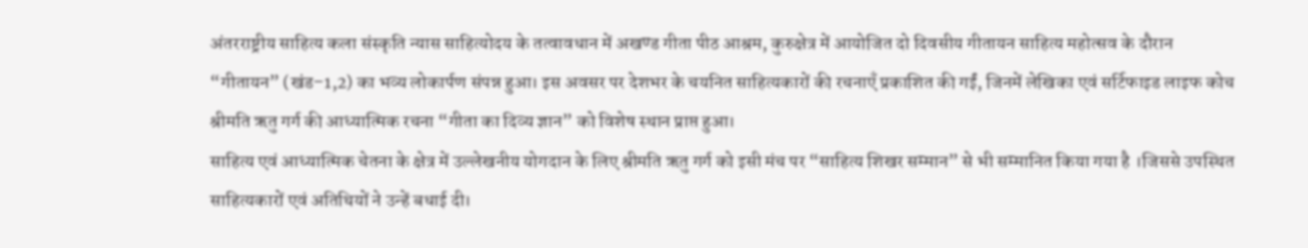अंतरराष्ट्रीय साहित्य कला संस्कृति न्यास साहित्योदय के तत्वावधान में अखण्ड गीता पीठ आश्रम, कुरुक्षेत्र में आयोजित दो दिवसीय गीतायन साहित्य महोत्सव के दौरान “गीतायन” (खंड–1,2) का भव्य लोकार्पण संपन्न हुआ। इस अवसर पर देशभर के चयनित साहित्यकारों की रचनाएँ प्रकाशित की गईं, जिनमें लेखिका एवं सर्टिफाइड लाइफ कोच श्रीमति ऋतु गर्ग की आध्यात्मिक रचना “गीता का दिव्य ज्ञान” को विशेष स्थान प्राप्त हुआ।
साहित्य एवं आध्यात्मिक चेतना के क्षेत्र में उल्लेखनीय योगदान के लिए श्रीमति ऋतु गर्ग को इसी मंच पर “साहित्य शिखर सम्मान” से भी सम्मानित किया गया है ।जिससे उपस्थित साहित्यकारों एवं अतिथियों ने उन्हें बधाई दी।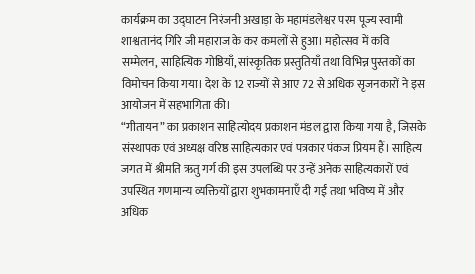कार्यक्रम का उद्घाटन निरंजनी अखाड़ा के महामंडलेश्वर परम पूज्य स्वामी शाश्वतानंद गिरि जी महाराज के कर कमलों से हुआ। महोत्सव में कवि सम्मेलन, साहित्यिक गोष्ठियाँ, सांस्कृतिक प्रस्तुतियाँ तथा विभिन्न पुस्तकों का विमोचन किया गया। देश के 12 राज्यों से आए 72 से अधिक सृजनकारों ने इस आयोजन में सहभागिता की।
“गीतायन” का प्रकाशन साहित्योदय प्रकाशन मंडल द्वारा किया गया है, जिसके संस्थापक एवं अध्यक्ष वरिष्ठ साहित्यकार एवं पत्रकार पंकज प्रियम हैं। साहित्य जगत में श्रीमति ऋतु गर्ग की इस उपलब्धि पर उन्हें अनेक साहित्यकारों एवं उपस्थित गणमान्य व्यक्तियों द्वारा शुभकामनाएँ दी गईं तथा भविष्य में और अधिक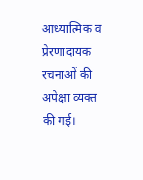आध्यात्मिक व प्रेरणादायक रचनाओं की अपेक्षा व्यक्त की गई।